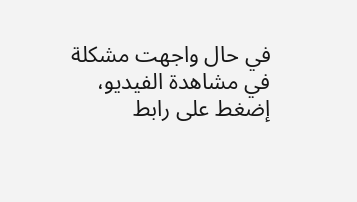في حال واجهت مشكلة في مشاهدة الفيديو، إضغط على رابط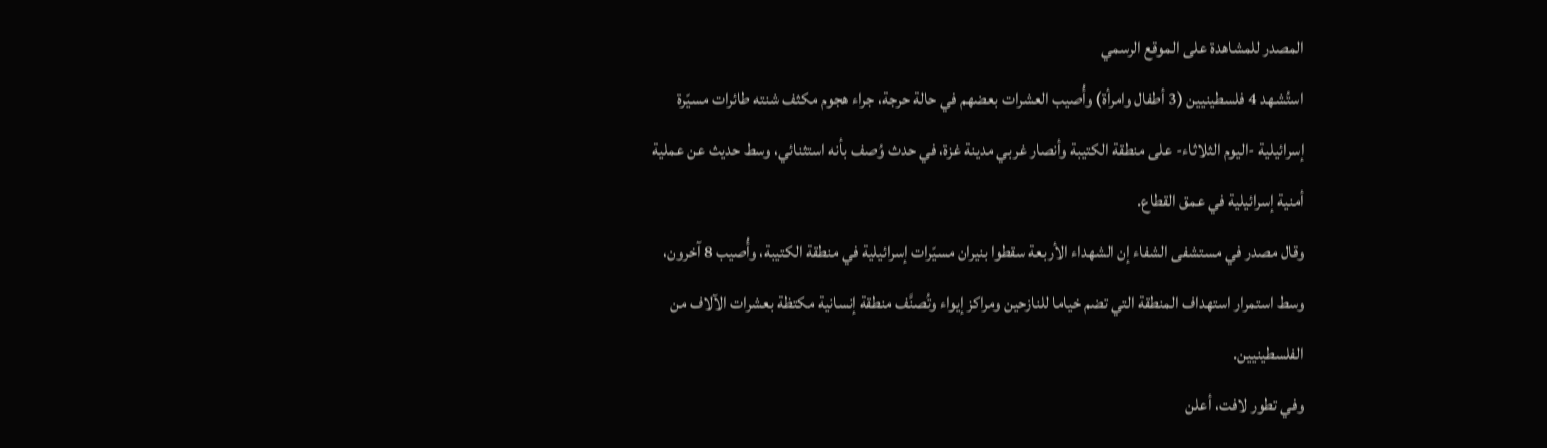المصدر للمشاهدة على الموقع الرسمي
استُشهد 4 فلسطينيين (3 أطفال وامرأة) وأُصيب العشرات بعضهم في حالة حرجة، جراء هجوم مكثف شنته طائرات مسيّرة إسرائيلية -اليوم الثلاثاء- على منطقة الكتيبة وأنصار غربي مدينة غزة، في حدث وُصف بأنه استثنائي، وسط حديث عن عملية أمنية إسرائيلية في عمق القطاع.
وقال مصدر في مستشفى الشفاء إن الشهداء الأربعة سقطوا بنيران مسيّرات إسرائيلية في منطقة الكتيبة، وأُصيب 8 آخرون، وسط استمرار استهداف المنطقة التي تضم خياما للنازحين ومراكز إيواء وتُصنَّف منطقة إنسانية مكتظة بعشرات الآلاف من الفلسطينيين.
وفي تطور لافت، أعلن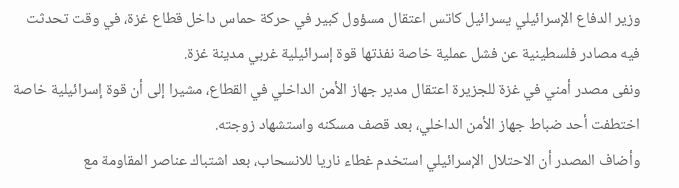وزير الدفاع الإسرائيلي يسرائيل كاتس اعتقال مسؤول كبير في حركة حماس داخل قطاع غزة، في وقت تحدثت فيه مصادر فلسطينية عن فشل عملية خاصة نفذتها قوة إسرائيلية غربي مدينة غزة.
ونفى مصدر أمني في غزة للجزيرة اعتقال مدير جهاز الأمن الداخلي في القطاع، مشيرا إلى أن قوة إسرائيلية خاصة اختطفت أحد ضباط جهاز الأمن الداخلي، بعد قصف مسكنه واستشهاد زوجته.
وأضاف المصدر أن الاحتلال الإسرائيلي استخدم غطاء ناريا للانسحاب، بعد اشتباك عناصر المقاومة مع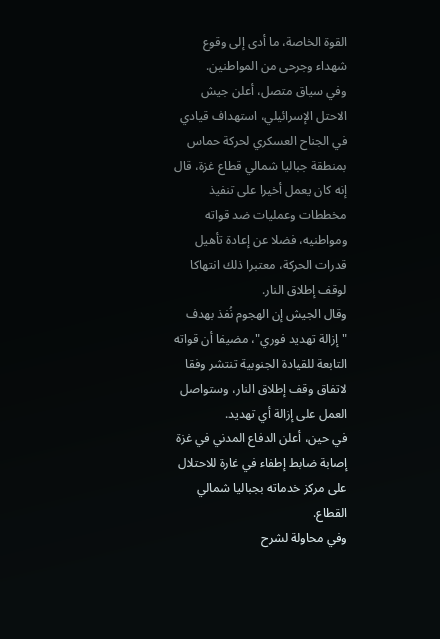القوة الخاصة، ما أدى إلى وقوع شهداء وجرحى من المواطنين.
وفي سياق متصل، أعلن جيش الاحتل الإسرائيلي، استهداف قيادي في الجناح العسكري لحركة حماس بمنطقة جباليا شمالي قطاع غزة، قال إنه كان يعمل أخيرا على تنفيذ مخططات وعمليات ضد قواته ومواطنيه، فضلا عن إعادة تأهيل قدرات الحركة، معتبرا ذلك انتهاكا لوقف إطلاق النار.
وقال الجيش إن الهجوم نُفذ بهدف "إزالة تهديد فوري"، مضيفا أن قواته التابعة للقيادة الجنوبية تنتشر وفقا لاتفاق وقف إطلاق النار، وستواصل العمل على إزالة أي تهديد.
في حين، أعلن الدفاع المدني في غزة إصابة ضابط إطفاء في غارة للاحتلال على مركز خدماته بجباليا شمالي القطاع.
وفي محاولة لشرح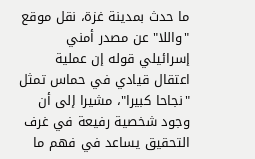ما حدث بمدينة غزة، نقل موقع "واللا" عن مصدر أمني إسرائيلي قوله إن عملية اعتقال قيادي في حماس تمثل "نجاحا كبيرا"، مشيرا إلى أن وجود شخصية رفيعة في غرف التحقيق يساعد في فهم ما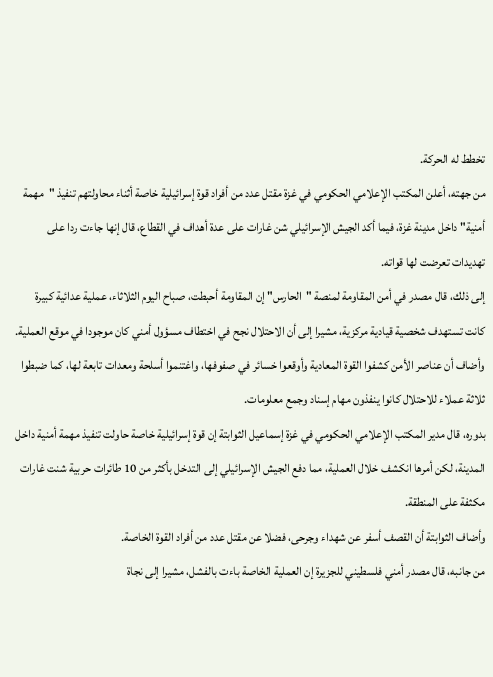تخطط له الحركة.
من جهته، أعلن المكتب الإعلامي الحكومي في غزة مقتل عدد من أفراد قوة إسرائيلية خاصة أثناء محاولتهم تنفيذ "مهمة أمنية" داخل مدينة غزة، فيما أكد الجيش الإسرائيلي شن غارات على عدة أهداف في القطاع، قال إنها جاءت ردا على تهديدات تعرضت لها قواته.
إلى ذلك، قال مصدر في أمن المقاومة لمنصة "الحارس" إن المقاومة أحبطت، صباح اليوم الثلاثاء، عملية عدائية كبيرة كانت تستهدف شخصية قيادية مركزية، مشيرا إلى أن الاحتلال نجح في اختطاف مسؤول أمني كان موجودا في موقع العملية.
وأضاف أن عناصر الأمن كشفوا القوة المعادية وأوقعوا خسائر في صفوفها، واغتنموا أسلحة ومعدات تابعة لها، كما ضبطوا ثلاثة عملاء للاحتلال كانوا ينفذون مهام إسناد وجمع معلومات.
بدوره، قال مدير المكتب الإعلامي الحكومي في غزة إسماعيل الثوابتة إن قوة إسرائيلية خاصة حاولت تنفيذ مهمة أمنية داخل المدينة، لكن أمرها انكشف خلال العملية، مما دفع الجيش الإسرائيلي إلى التدخل بأكثر من 10 طائرات حربية شنت غارات مكثفة على المنطقة.
وأضاف الثوابتة أن القصف أسفر عن شهداء وجرحى، فضلا عن مقتل عدد من أفراد القوة الخاصة.
من جانبه، قال مصدر أمني فلسطيني للجزيرة إن العملية الخاصة باءت بالفشل، مشيرا إلى نجاة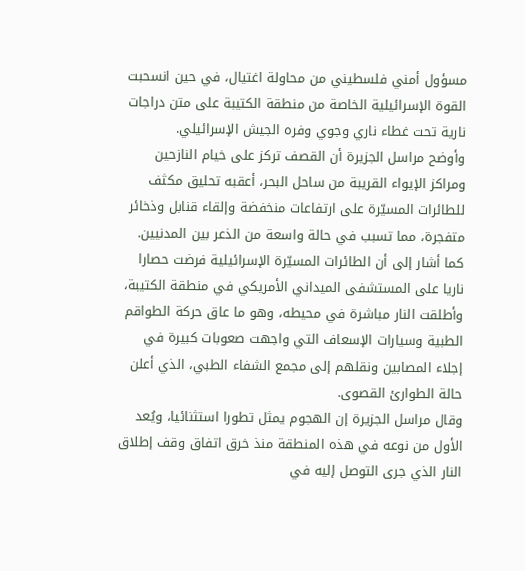مسؤول أمني فلسطيني من محاولة اغتيال، في حين انسحبت القوة الإسرائيلية الخاصة من منطقة الكتيبة على متن دراجات نارية تحت غطاء ناري وجوي وفره الجيش الإسرائيلي.
وأوضح مراسل الجزيرة أن القصف تركز على خيام النازحين ومراكز الإيواء القريبة من ساحل البحر، أعقبه تحليق مكثف للطائرات المسيّرة على ارتفاعات منخفضة وإلقاء قنابل وذخائر متفجرة، مما تسبب في حالة واسعة من الذعر بين المدنيين.
كما أشار إلى أن الطائرات المسيّرة الإسرائيلية فرضت حصارا ناريا على المستشفى الميداني الأمريكي في منطقة الكتيبة، وأطلقت النار مباشرة في محيطه، وهو ما عاق حركة الطواقم الطبية وسيارات الإسعاف التي واجهت صعوبات كبيرة في إجلاء المصابين ونقلهم إلى مجمع الشفاء الطبي، الذي أعلن حالة الطوارئ القصوى.
وقال مراسل الجزيرة إن الهجوم يمثل تطورا استثنائيا، ويُعد الأول من نوعه في هذه المنطقة منذ خرق اتفاق وقف إطلاق النار الذي جرى التوصل إليه في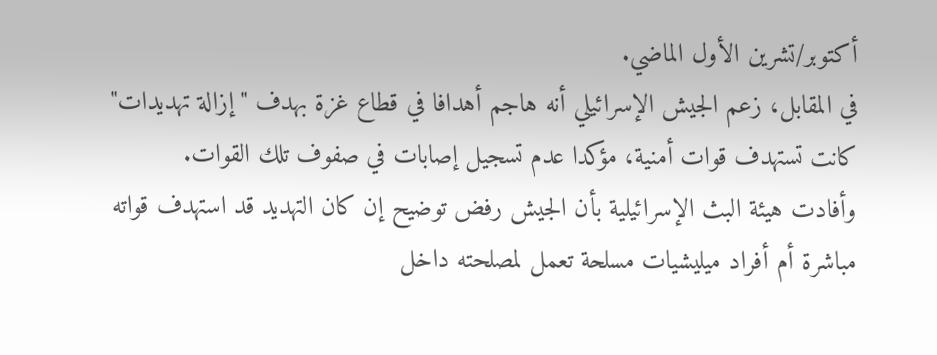أكتوبر/تشرين الأول الماضي.
في المقابل، زعم الجيش الإسرائيلي أنه هاجم أهدافا في قطاع غزة بهدف "إزالة تهديدات" كانت تستهدف قوات أمنية، مؤكدا عدم تسجيل إصابات في صفوف تلك القوات.
وأفادت هيئة البث الإسرائيلية بأن الجيش رفض توضيح إن كان التهديد قد استهدف قواته مباشرة أم أفراد ميليشيات مسلحة تعمل لمصلحته داخل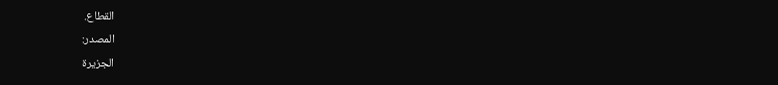القطاع.
المصدر:
الجزيرة